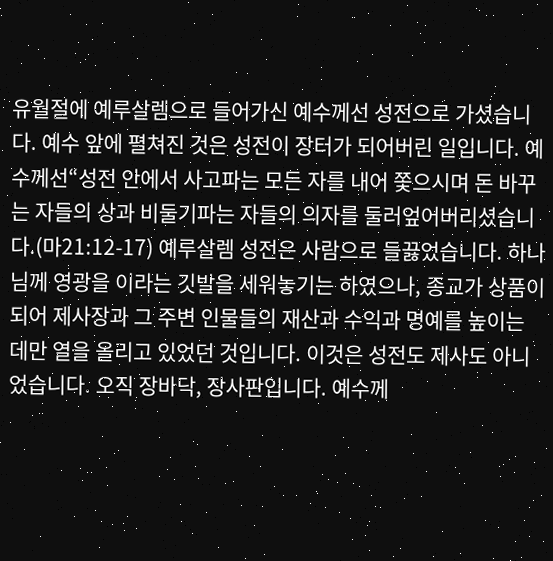유월절에 예루살렘으로 들어가신 예수께선 성전으로 가셨습니다. 예수 앞에 펼쳐진 것은 성전이 장터가 되어버린 일입니다. 예수께선“성전 안에서 사고파는 모든 자를 내어 쫓으시며 돈 바꾸는 자들의 상과 비둘기파는 자들의 의자를 둘러엎어버리셨습니다.(마21:12-17) 예루살렘 성전은 사람으로 들끓었습니다. 하나님께 영광을 이라는 깃발을 세워놓기는 하였으나, 종교가 상품이 되어 제사장과 그 주변 인물들의 재산과 수익과 명예를 높이는 데만 열을 올리고 있었던 것입니다. 이것은 성전도 제사도 아니었습니다. 오직 장바닥, 장사판입니다. 예수께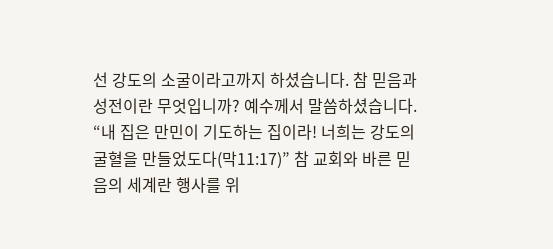선 강도의 소굴이라고까지 하셨습니다. 참 믿음과 성전이란 무엇입니까? 예수께서 말씀하셨습니다. “내 집은 만민이 기도하는 집이라! 너희는 강도의 굴혈을 만들었도다(막11:17)” 참 교회와 바른 믿음의 세계란 행사를 위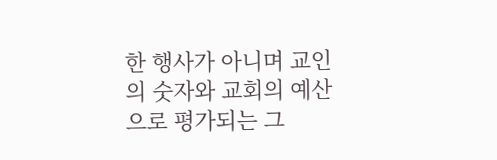한 행사가 아니며 교인의 숫자와 교회의 예산으로 평가되는 그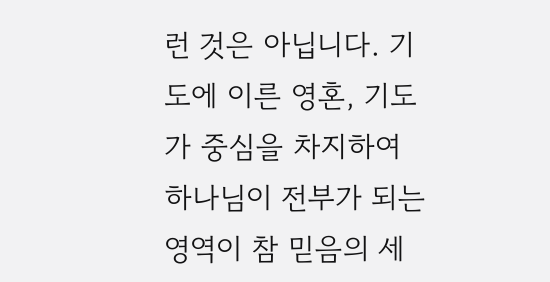런 것은 아닙니다. 기도에 이른 영혼, 기도가 중심을 차지하여 하나님이 전부가 되는 영역이 참 믿음의 세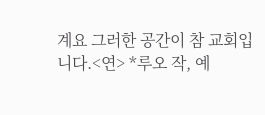계요 그러한 공간이 참 교회입니다.<연> *루오 작, 예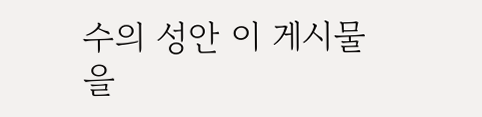수의 성안 이 게시물을